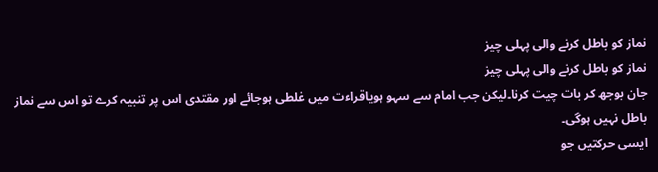نماز کو باطل کرنے والی پہلی چیز
نماز کو باطل کرنے والی پہلی چیز
جان بوجھ کر بات چیت کرنا۔لیکن جب امام سے سہو ہویاقراءت میں غلطی ہوجائے اور مقتدی اس پر تنبیہ کرے تو اس سے نماز باطل نہیں ہوگی۔
ایسی حرکتیں جو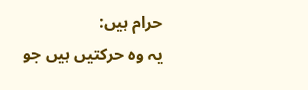حرام ہیں:
یہ وہ حرکتیں ہیں جو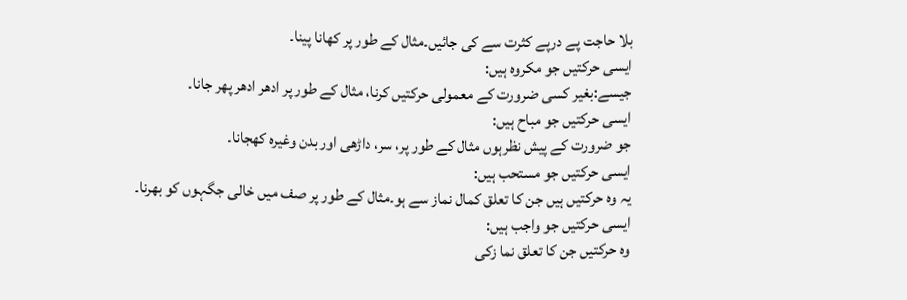بلا حاجت پے درپے کثرت سے کی جائیں۔مثال کے طور پر کھانا پینا۔
ایسی حرکتیں جو مکروہ ہیں:
جیسے:بغیر کسی ضرورت کے معمولی حرکتیں کرنا، مثال کے طور پر ادھر ادھر پھر جانا۔
ایسی حرکتیں جو مباح ہیں:
جو ضرورت کے پیش نظرہوں مثال کے طور پر، سر، داڑھی اور بدن وغیرہ کھجانا۔
ایسی حرکتیں جو مستحب ہیں:
یہ وہ حرکتیں ہیں جن کا تعلق کمال نماز سے ہو۔مثال کے طور پر صف میں خالی جگہوں کو بھرنا۔
ایسی حرکتیں جو واجب ہیں:
وہ حرکتیں جن کا تعلق نما زکی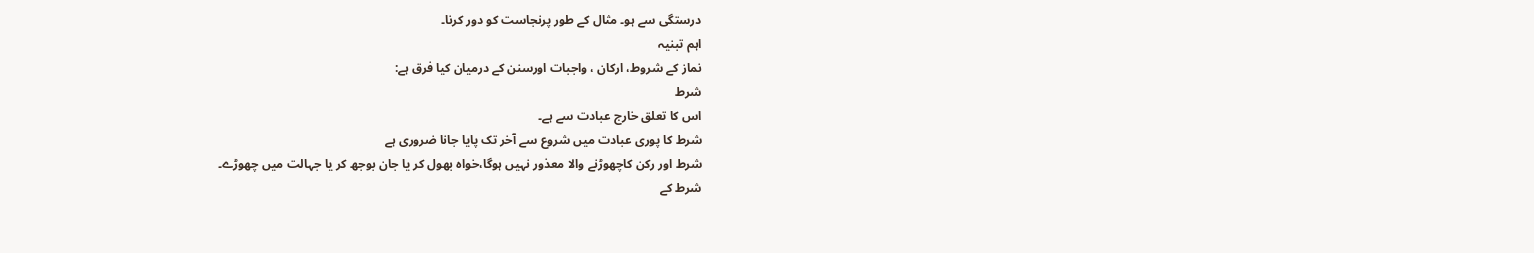درستگی سے ہو۔ مثال کے طور پرنجاست کو دور کرنا۔
اہم تبنیہ
نماز کے شروط، ارکان ، واجبات اورسنن کے درمیان کیا فرق ہے:
شرط
اس کا تعلق خارج عبادت سے ہے۔
شرط کا پوری عبادت میں شروع سے آخر تک پایا جانا ضروری ہے
شرط اور رکن کاچھوڑنے والا معذور نہیں ہوگا،خواہ بھول کر یا جان بوجھ کر یا جہالت میں چھوڑے۔
شرط کے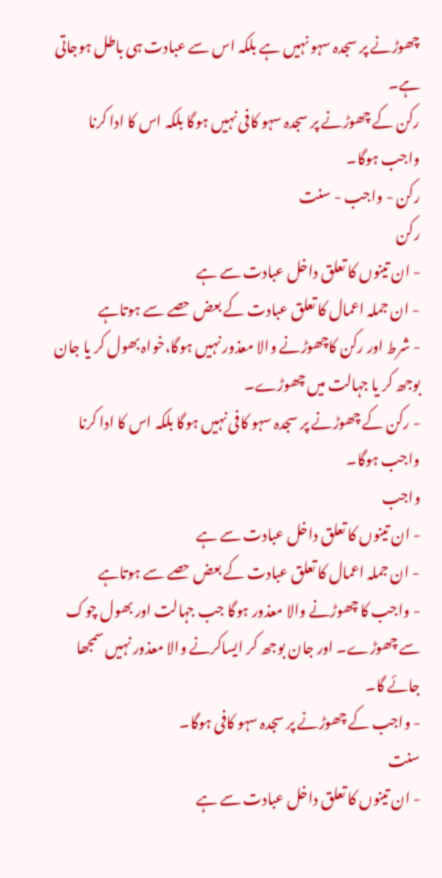چھوڑنے پر سجدہ سہو نہیں ہے بلکہ اس سے عبادت ہی باطل ہوجاتی ہے۔
رکن کے چھوڑنے پر سجدہ سہو کافی نہیں ہوگا بلکہ اس کا ادا کرنا واجب ہوگا۔
رکن - واجب - سنت
رکن
- ان تینوں کا تعلق داخل عبادت سے ہے
- ان جملہ اعمال کا تعلق عبادت کے بعض حصے سے ہوتاہے
- شرط اور رکن کاچھوڑنے والا معذور نہیں ہوگا،خواہ بھول کر یا جان بوجھ کر یا جہالت میں چھوڑے۔
- رکن کے چھوڑنے پر سجدہ سہو کافی نہیں ہوگا بلکہ اس کا ادا کرنا واجب ہوگا۔
واجب
- ان تینوں کا تعلق داخل عبادت سے ہے
- ان جملہ اعمال کا تعلق عبادت کے بعض حصے سے ہوتاہے
- واجب کا چھوڑنے والا معذور ہوگا جب جہالت اور بھول چوک سے چھوڑے۔ اور جان بوجھ کر ایساکرنے والا معذور نہیں سمجھا جائے گا۔
- واجب کے چھوڑنے پر سجدہ سہو کافی ہوگا۔
سنت
- ان تینوں کا تعلق داخل عبادت سے ہے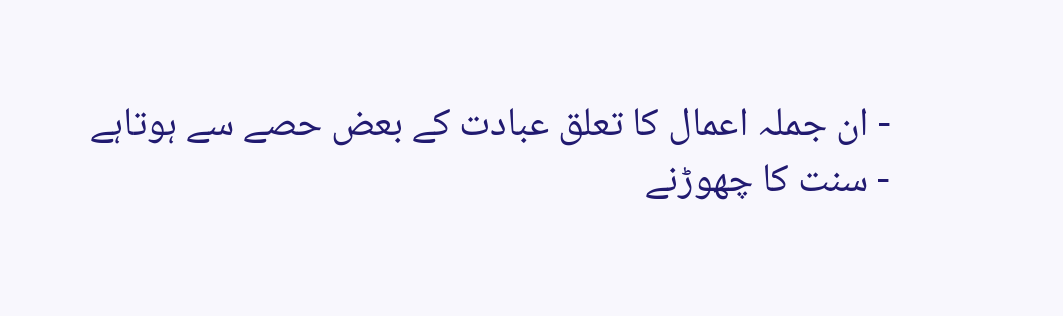- ان جملہ اعمال کا تعلق عبادت کے بعض حصے سے ہوتاہے
- سنت کا چھوڑنے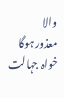والا معذورہوگا خواہ جہالت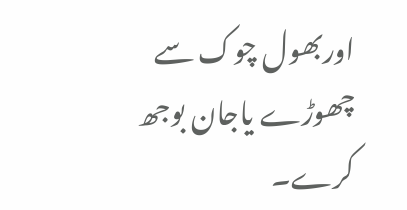اوربھول چوک سے چھوڑے یاجان بوجھ کرے۔